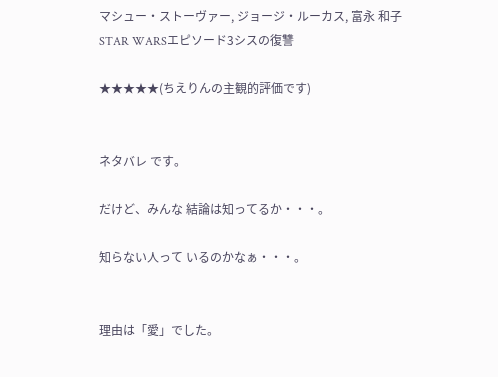マシュー・ストーヴァー, ジョージ・ルーカス, 富永 和子
STAR WARSエピソード3シスの復讐

★★★★★(ちえりんの主観的評価です)


ネタバレ です。

だけど、みんな 結論は知ってるか・・・。

知らない人って いるのかなぁ・・・。


理由は「愛」でした。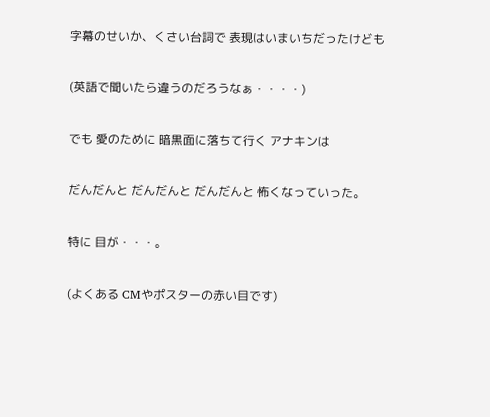字幕のせいか、くさい台詞で 表現はいまいちだったけども

(英語で聞いたら違うのだろうなぁ・・・・)

でも 愛のために 暗黒面に落ちて行く アナキンは

だんだんと だんだんと だんだんと 怖くなっていった。

特に 目が・・・。

(よくある CMやポスターの赤い目です)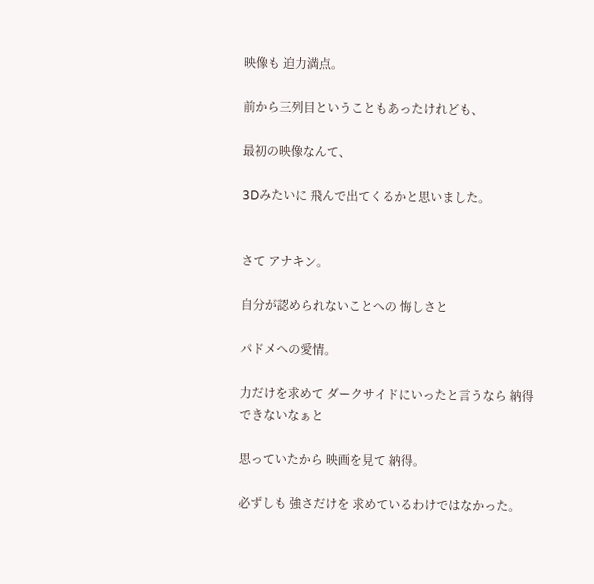映像も 迫力満点。

前から三列目ということもあったけれども、

最初の映像なんて、

3Dみたいに 飛んで出てくるかと思いました。


さて アナキン。

自分が認められないことへの 悔しさと

パドメへの愛情。

力だけを求めて ダークサイドにいったと言うなら 納得できないなぁと

思っていたから 映画を見て 納得。

必ずしも 強さだけを 求めているわけではなかった。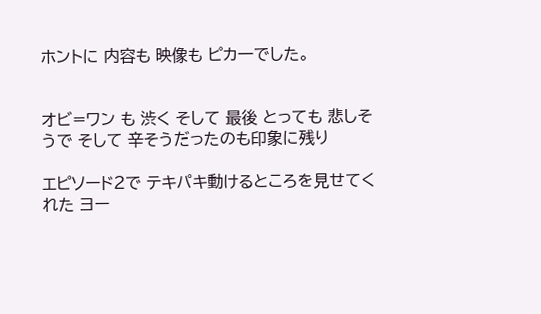ホントに 内容も 映像も ピカ一でした。


オビ=ワン も 渋く そして 最後 とっても 悲しそうで そして 辛そうだったのも印象に残り

エピソード2で テキパキ動けるところを見せてくれた ヨー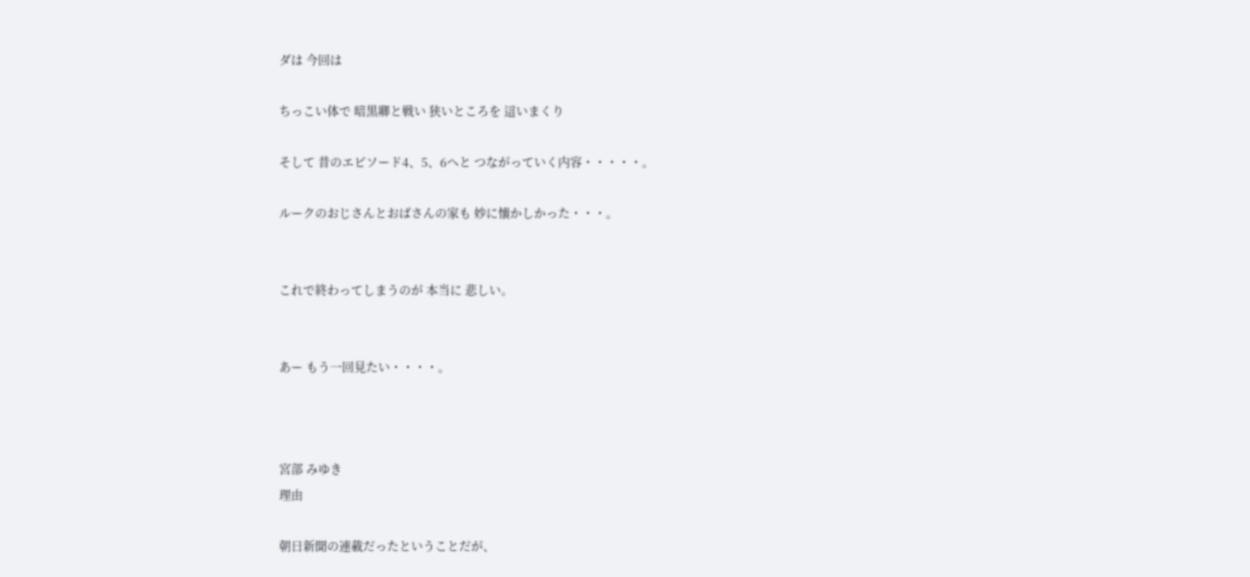ダは 今回は

ちっこい体で 暗黒卿と戦い 狭いところを 這いまくり

そして 昔のエピソード4、5、6へと つながっていく内容・・・・・。

ルークのおじさんとおばさんの家も 妙に懐かしかった・・・。


これで終わってしまうのが 本当に 悲しい。


あー もう一回見たい・・・・。



宮部 みゆき
理由

朝日新聞の連載だったということだが、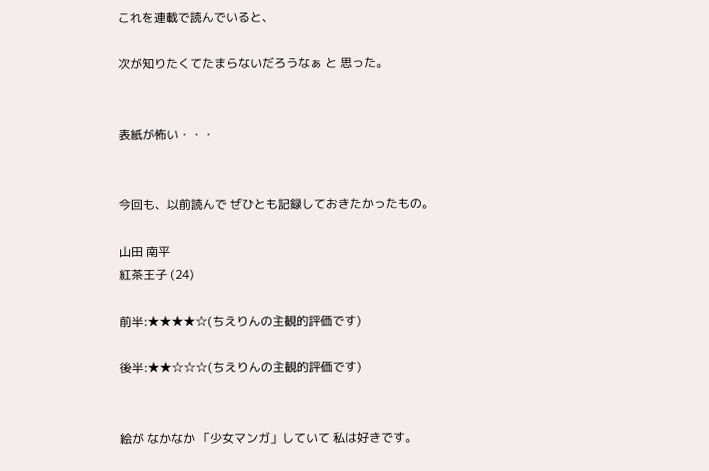これを連載で読んでいると、

次が知りたくてたまらないだろうなぁ と 思った。


表紙が怖い・・・


今回も、以前読んで ぜひとも記録しておきたかったもの。

山田 南平
紅茶王子 (24)

前半:★★★★☆(ちえりんの主観的評価です)

後半:★★☆☆☆(ちえりんの主観的評価です)


絵が なかなか 「少女マンガ」していて 私は好きです。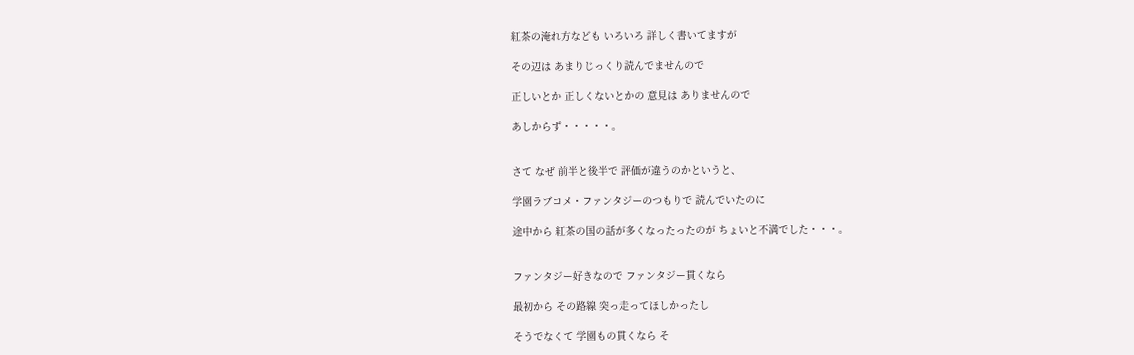紅茶の淹れ方なども いろいろ 詳しく書いてますが

その辺は あまりじっくり読んでませんので

正しいとか 正しくないとかの 意見は ありませんので

あしからず・・・・・。


さて なぜ 前半と後半で 評価が違うのかというと、

学園ラブコメ・ファンタジーのつもりで 読んでいたのに

途中から 紅茶の国の話が多くなったったのが ちょいと不満でした・・・。


ファンタジー好きなので ファンタジー貫くなら

最初から その路線 突っ走ってほしかったし

そうでなくて 学園もの貫くなら そ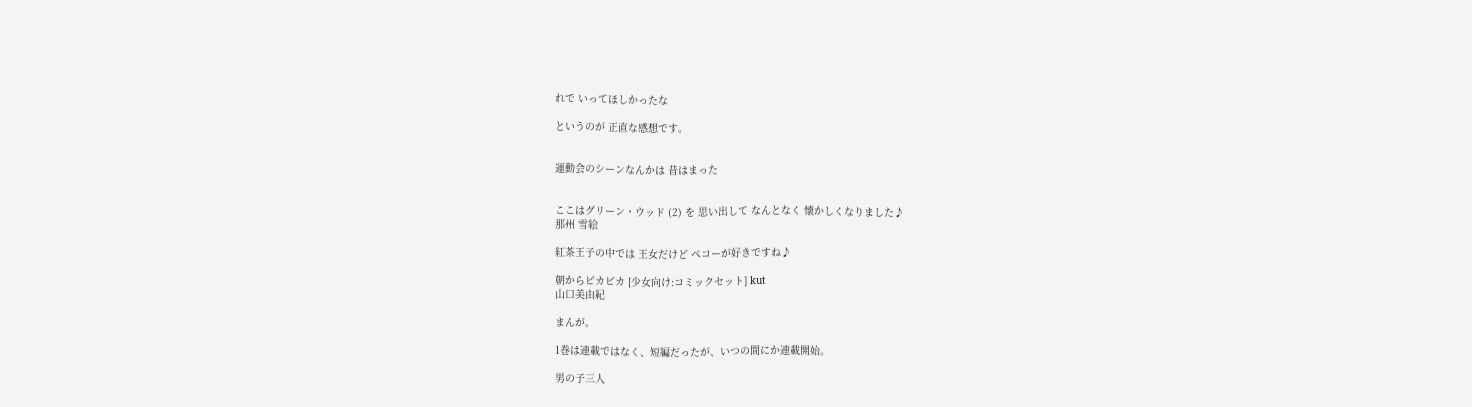れで いってほしかったな

というのが 正直な感想です。


運動会のシーンなんかは 昔はまった


ここはグリーン・ウッド (2) を 思い出して なんとなく 懐かしくなりました♪
那州 雪絵

紅茶王子の中では 王女だけど ペコーが好きですね♪

朝からピカピカ [少女向け:コミックセット] kut
山口美由紀

まんが。

1巻は連載ではなく、短編だったが、いつの間にか連載開始。

男の子三人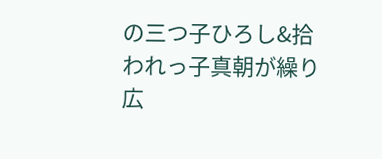の三つ子ひろし&拾われっ子真朝が繰り広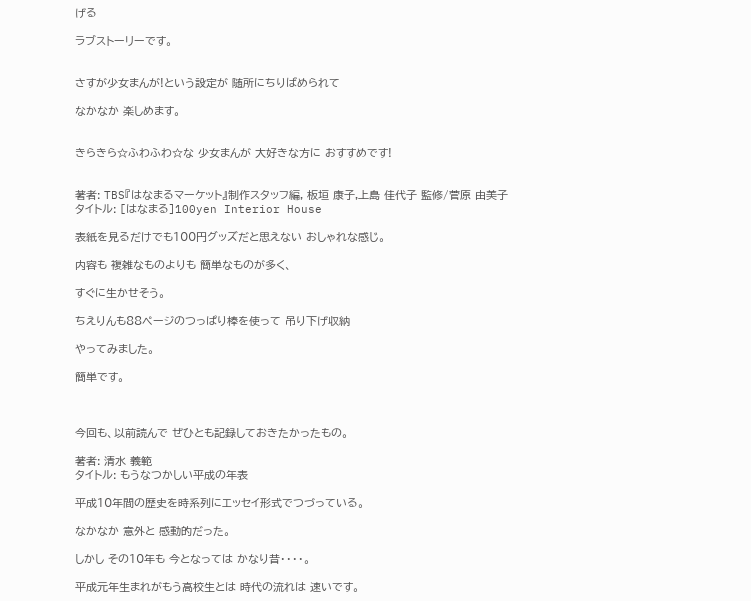げる

ラブストーリーです。


さすが少女まんが!という設定が 随所にちりばめられて

なかなか 楽しめます。


きらきら☆ふわふわ☆な 少女まんが 大好きな方に おすすめです!


著者: TBS『はなまるマーケット』制作スタッフ編, 板垣 康子,上島 佳代子 監修/菅原 由美子
タイトル: [はなまる]100yen Interior House

表紙を見るだけでも100円グッズだと思えない おしゃれな感じ。

内容も 複雑なものよりも 簡単なものが多く、

すぐに生かせそう。

ちえりんも88ページのつっぱり棒を使って 吊り下げ収納

やってみました。

簡単です。



今回も、以前読んで ぜひとも記録しておきたかったもの。

著者: 清水 義範
タイトル: もうなつかしい平成の年表

平成10年間の歴史を時系列にエッセイ形式でつづっている。

なかなか 意外と 感動的だった。

しかし その10年も 今となっては かなり昔・・・・。

平成元年生まれがもう高校生とは 時代の流れは 速いです。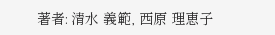著者: 清水 義範, 西原 理恵子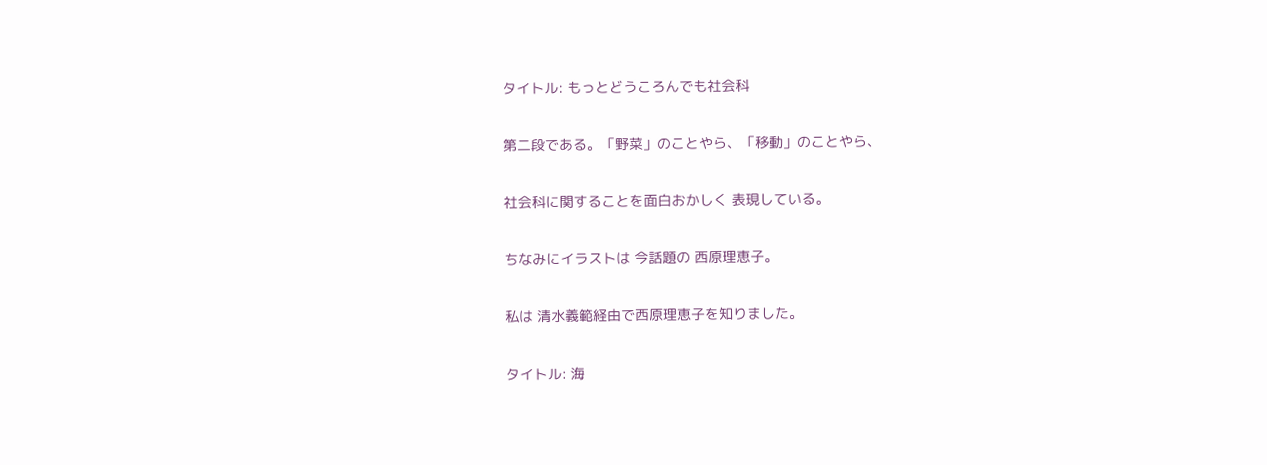タイトル: もっとどうころんでも社会科

第二段である。「野菜」のことやら、「移動」のことやら、

社会科に関することを面白おかしく 表現している。

ちなみにイラストは 今話題の 西原理恵子。

私は 清水義範経由で西原理恵子を知りました。

タイトル: 海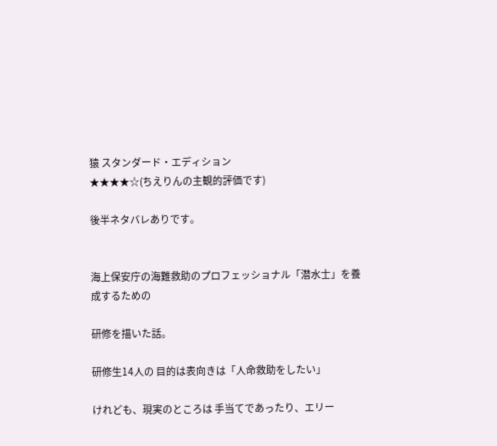猿 スタンダード・エディション
★★★★☆(ちえりんの主観的評価です)

後半ネタバレありです。


海上保安庁の海難救助のプロフェッショナル「潜水士」を養成するための

研修を描いた話。

研修生14人の 目的は表向きは「人命救助をしたい」

けれども、現実のところは 手当てであったり、エリー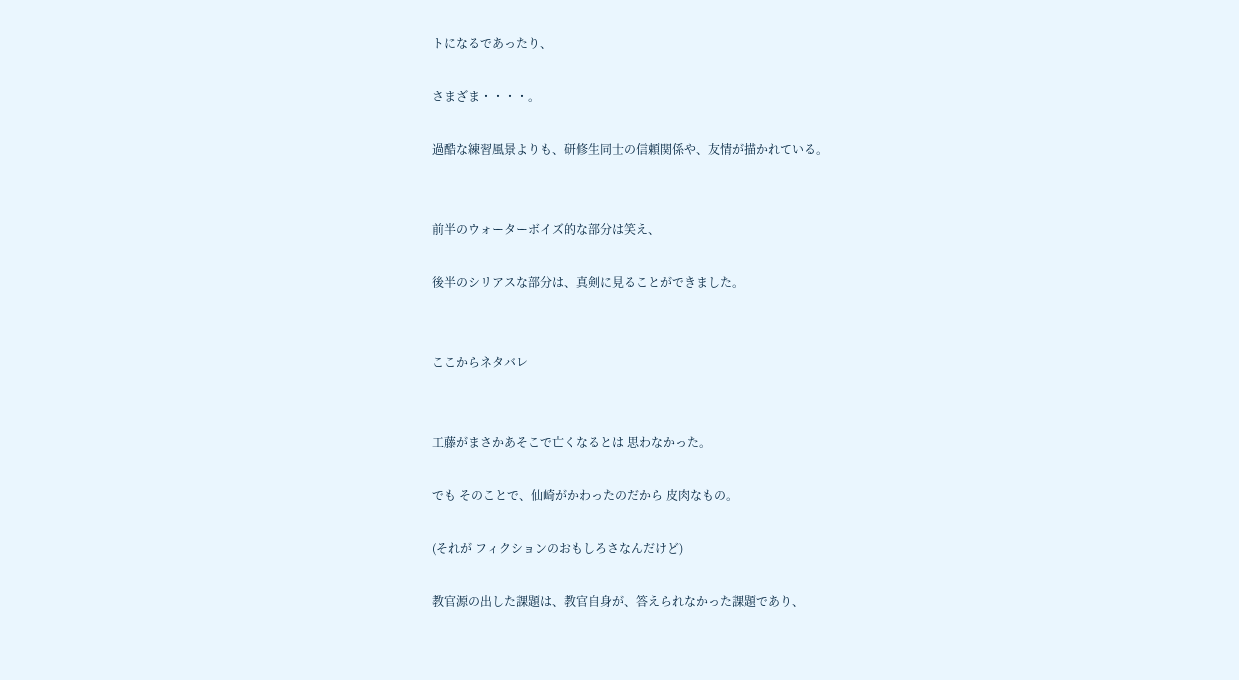トになるであったり、

さまざま・・・・。

過酷な練習風景よりも、研修生同士の信頼関係や、友情が描かれている。


前半のウォーターボイズ的な部分は笑え、

後半のシリアスな部分は、真剣に見ることができました。


ここからネタバレ


工藤がまさかあそこで亡くなるとは 思わなかった。

でも そのことで、仙崎がかわったのだから 皮肉なもの。

(それが フィクションのおもしろさなんだけど)

教官源の出した課題は、教官自身が、答えられなかった課題であり、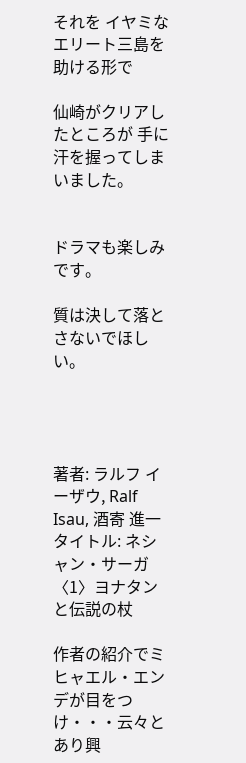それを イヤミなエリート三島を助ける形で

仙崎がクリアしたところが 手に汗を握ってしまいました。


ドラマも楽しみです。

質は決して落とさないでほしい。




著者: ラルフ イーザウ, Ralf Isau, 酒寄 進一
タイトル: ネシャン・サーガ〈1〉ヨナタンと伝説の杖

作者の紹介でミヒャエル・エンデが目をつけ・・・云々とあり興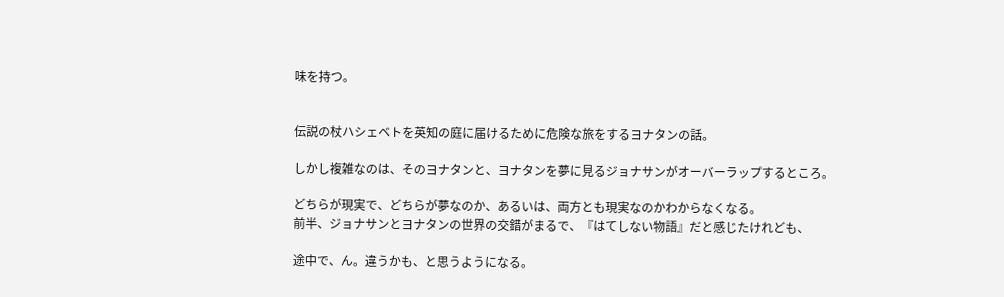味を持つ。


伝説の杖ハシェベトを英知の庭に届けるために危険な旅をするヨナタンの話。

しかし複雑なのは、そのヨナタンと、ヨナタンを夢に見るジョナサンがオーバーラップするところ。

どちらが現実で、どちらが夢なのか、あるいは、両方とも現実なのかわからなくなる。
前半、ジョナサンとヨナタンの世界の交錯がまるで、『はてしない物語』だと感じたけれども、

途中で、ん。違うかも、と思うようになる。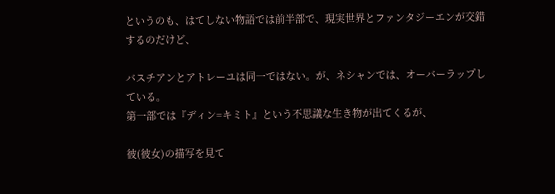というのも、はてしない物語では前半部で、現実世界とファンタジーエンが交錯するのだけど、

バスチアンとアトレーユは同一ではない。が、ネシャンでは、オーバーラップしている。
第一部では『ディン=キミト』という不思議な生き物が出てくるが、

彼(彼女)の描写を見て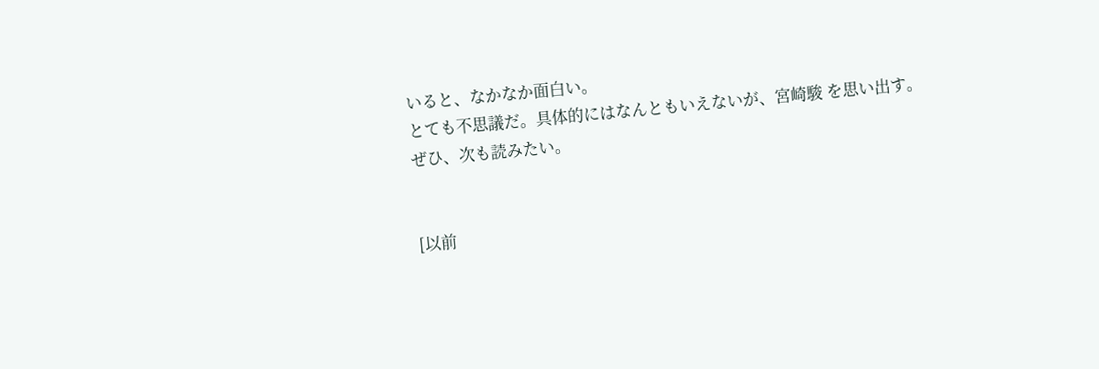いると、なかなか面白い。
とても不思議だ。具体的にはなんともいえないが、宮崎駿 を思い出す。
ぜひ、次も読みたい。


[以前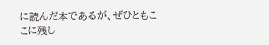に読んだ本であるが、ぜひともここに残し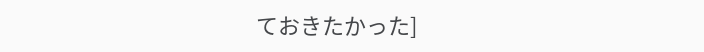ておきたかった]